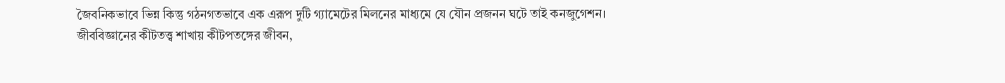জৈবনিকভাবে ভিন্ন কিন্তু গঠনগতভাবে এক এরূপ দুটি গ্যামেটের মিলনের মাধ্যমে যে যৌন প্রজনন ঘটে তাই কনজুগেশন।
জীববিজ্ঞানের কীটতত্ত্ব শাখায় কীটপতঙ্গের জীবন,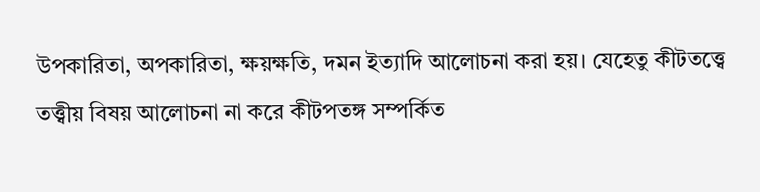উপকারিতা, অপকারিতা, ক্ষয়ক্ষতি, দমন ইত্যাদি আলোচনা করা হয়। যেহেতু কীটতত্ত্বে তত্ত্বীয় বিষয় আলোচনা না করে কীটপতঙ্গ সম্পর্কিত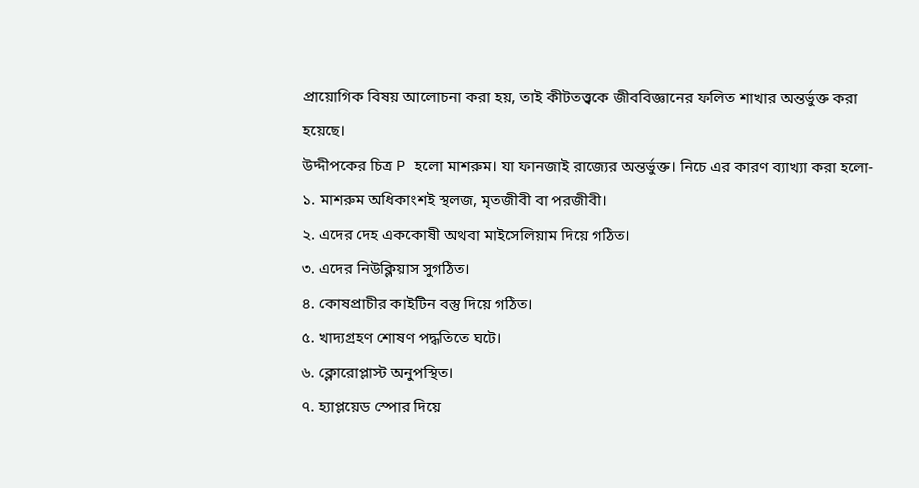প্রায়োগিক বিষয় আলোচনা করা হয়, তাই কীটতত্ত্বকে জীববিজ্ঞানের ফলিত শাখার অন্তর্ভুক্ত করা হয়েছে।
উদ্দীপকের চিত্র P হলো মাশরুম। যা ফানজাই রাজ্যের অন্তর্ভুক্ত। নিচে এর কারণ ব্যাখ্যা করা হলো-
১. মাশরুম অধিকাংশই স্থলজ, মৃতজীবী বা পরজীবী।
২. এদের দেহ এককোষী অথবা মাইসেলিয়াম দিয়ে গঠিত।
৩. এদের নিউক্লিয়াস সুগঠিত।
৪. কোষপ্রাচীর কাইটিন বস্তু দিয়ে গঠিত।
৫. খাদ্যগ্রহণ শোষণ পদ্ধতিতে ঘটে।
৬. ক্লোরোপ্লাস্ট অনুপস্থিত।
৭. হ্যাপ্লয়েড স্পোর দিয়ে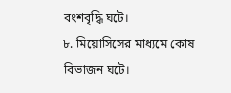বংশবৃদ্ধি ঘটে।
৮. মিয়োসিসের মাধ্যমে কোষ বিভাজন ঘটে।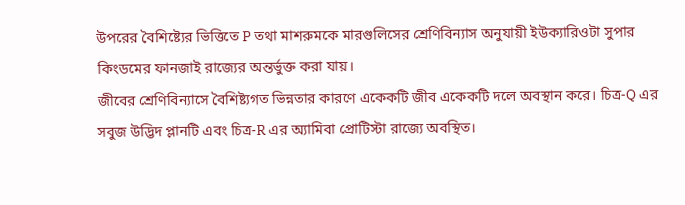উপরের বৈশিষ্ট্যের ভিত্তিতে P তথা মাশরুমকে মারগুলিসের শ্রেণিবিন্যাস অনুযায়ী ইউক্যারিওটা সুপার কিংডমের ফানজাই রাজ্যের অন্তর্ভুক্ত করা যায়।
জীবের শ্রেণিবিন্যাসে বৈশিষ্ট্যগত ভিন্নতার কারণে একেকটি জীব একেকটি দলে অবস্থান করে। চিত্র-Q এর সবুজ উদ্ভিদ প্লানটি এবং চিত্র-R এর অ্যামিবা প্রোটিস্টা রাজ্যে অবস্থিত।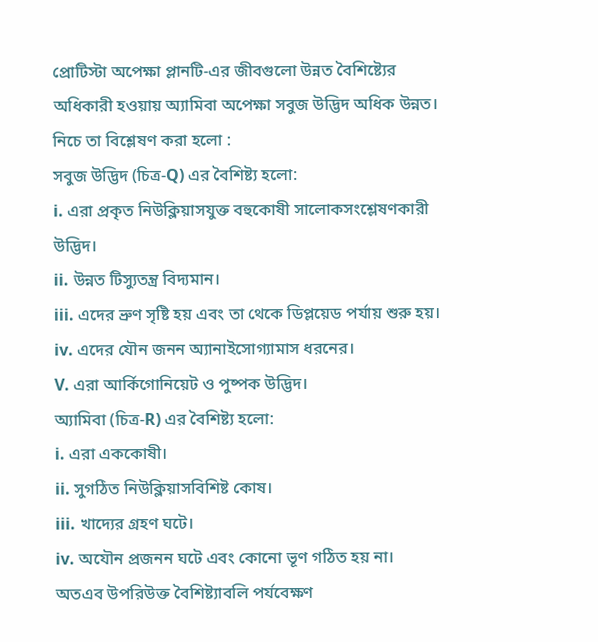প্রোটিস্টা অপেক্ষা প্লানটি-এর জীবগুলো উন্নত বৈশিষ্ট্যের অধিকারী হওয়ায় অ্যামিবা অপেক্ষা সবুজ উদ্ভিদ অধিক উন্নত। নিচে তা বিশ্লেষণ করা হলো :
সবুজ উদ্ভিদ (চিত্র-Q) এর বৈশিষ্ট্য হলো:
i. এরা প্রকৃত নিউক্লিয়াসযুক্ত বহুকোষী সালোকসংশ্লেষণকারী উদ্ভিদ।
ii. উন্নত টিস্যুতন্ত্র বিদ্যমান।
iii. এদের ভ্রুণ সৃষ্টি হয় এবং তা থেকে ডিপ্লয়েড পর্যায় শুরু হয়।
iv. এদের যৌন জনন অ্যানাইসোগ্যামাস ধরনের।
V. এরা আর্কিগোনিয়েট ও পুষ্পক উদ্ভিদ।
অ্যামিবা (চিত্র-R) এর বৈশিষ্ট্য হলো:
i. এরা এককোষী।
ii. সুগঠিত নিউক্লিয়াসবিশিষ্ট কোষ।
iii. খাদ্যের গ্রহণ ঘটে।
iv. অযৌন প্রজনন ঘটে এবং কোনো ভূণ গঠিত হয় না।
অতএব উপরিউক্ত বৈশিষ্ট্যাবলি পর্যবেক্ষণ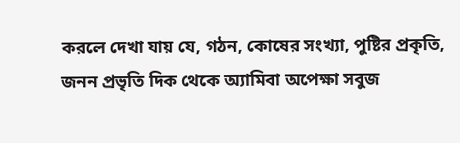করলে দেখা যায় যে, গঠন, কোষের সংখ্যা, পুষ্টির প্রকৃতি, জনন প্রভৃতি দিক থেকে অ্যামিবা অপেক্ষা সবুজ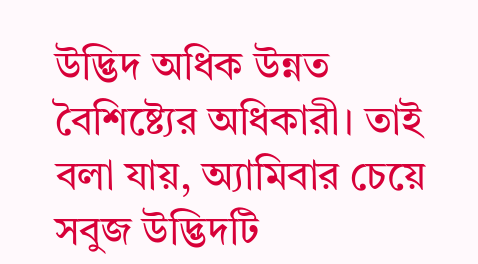উদ্ভিদ অধিক উন্নত বৈশিষ্ট্যের অধিকারী। তাই বলা যায়, অ্যামিবার চেয়ে সবুজ উদ্ভিদটি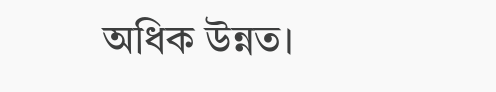অধিক উন্নত।